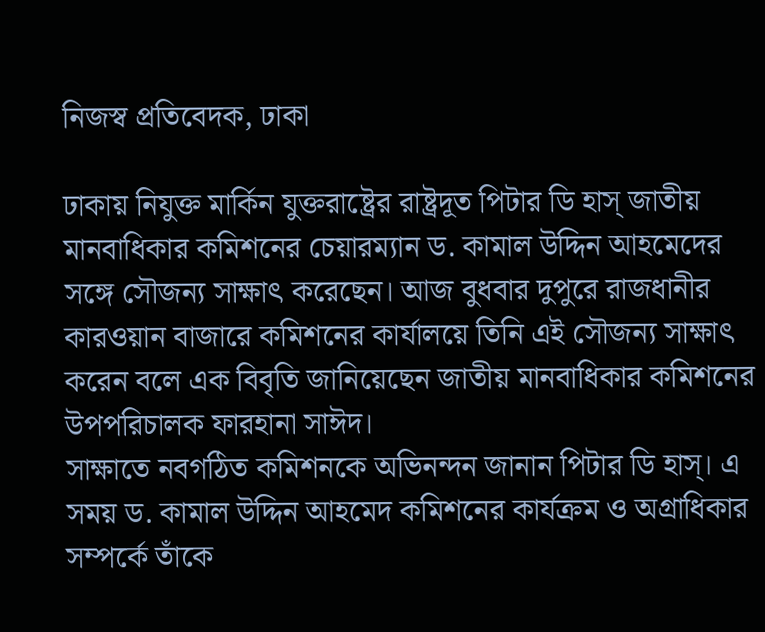নিজস্ব প্রতিবেদক, ঢাকা

ঢাকায় নিযুক্ত মার্কিন যুক্তরাষ্ট্রের রাষ্ট্রদূত পিটার ডি হাস্ জাতীয় মানবাধিকার কমিশনের চেয়ারম্যান ড. কামাল উদ্দিন আহমেদের সঙ্গে সৌজন্য সাক্ষাৎ করেছেন। আজ বুধবার দুপুরে রাজধানীর কারওয়ান বাজারে কমিশনের কার্যালয়ে তিনি এই সৌজন্য সাক্ষাৎ করেন বলে এক বিবৃতি জানিয়েছেন জাতীয় মানবাধিকার কমিশনের উপপরিচালক ফারহানা সাঈদ।
সাক্ষাতে নবগঠিত কমিশনকে অভিনন্দন জানান পিটার ডি হাস্। এ সময় ড. কামাল উদ্দিন আহমেদ কমিশনের কার্যক্রম ও অগ্রাধিকার সম্পর্কে তাঁকে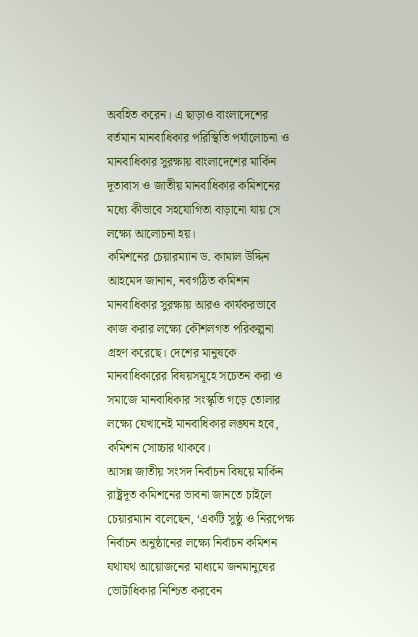অবহিত করেন। এ ছাড়াও বাংলাদেশের বর্তমান মানবাধিকার পরিস্থিতি পর্যালোচনা ও মানবাধিকার সুরক্ষায় বাংলাদেশের মার্কিন দূতাবাস ও জাতীয় মানবাধিকার কমিশনের মধ্যে কীভাবে সহযোগিতা বাড়ানো যায় সে লক্ষ্যে আলোচনা হয়।
কমিশনের চেয়ারম্যান ড. কামাল উদ্দিন আহমেদ জানান, নবগঠিত কমিশন মানবাধিকার সুরক্ষায় আরও কার্যকরভাবে কাজ করার লক্ষ্যে কৌশলগত পরিকল্পনা গ্রহণ করেছে। দেশের মানুষকে মানবাধিকারের বিষয়সমূহে সচেতন করা ও সমাজে মানবাধিকার সংস্কৃতি গড়ে তোলার লক্ষ্যে যেখানেই মানবাধিকার লঙ্ঘন হবে, কমিশন সোচ্চার থাকবে।
আসন্ন জাতীয় সংসদ নির্বাচন বিষয়ে মার্কিন রাষ্ট্রদূত কমিশনের ভাবনা জানতে চাইলে চেয়ারম্যান বলেছেন, ‘একটি সুষ্ঠু ও নিরপেক্ষ নির্বাচন অনুষ্ঠানের লক্ষ্যে নির্বাচন কমিশন যথাযথ আয়োজনের মাধ্যমে জনমানুষের ভোটাধিকার নিশ্চিত করবেন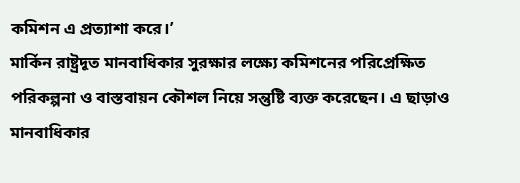কমিশন এ প্রত্যাশা করে।’
মার্কিন রাষ্ট্রদূত মানবাধিকার সুরক্ষার লক্ষ্যে কমিশনের পরিপ্রেক্ষিত পরিকল্পনা ও বাস্তবায়ন কৌশল নিয়ে সন্তুষ্টি ব্যক্ত করেছেন। এ ছাড়াও মানবাধিকার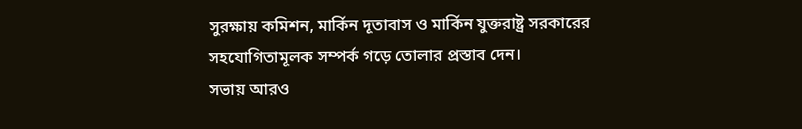সুরক্ষায় কমিশন, মার্কিন দূতাবাস ও মার্কিন যুক্তরাষ্ট্র সরকারের সহযোগিতামূলক সম্পর্ক গড়ে তোলার প্রস্তাব দেন।
সভায় আরও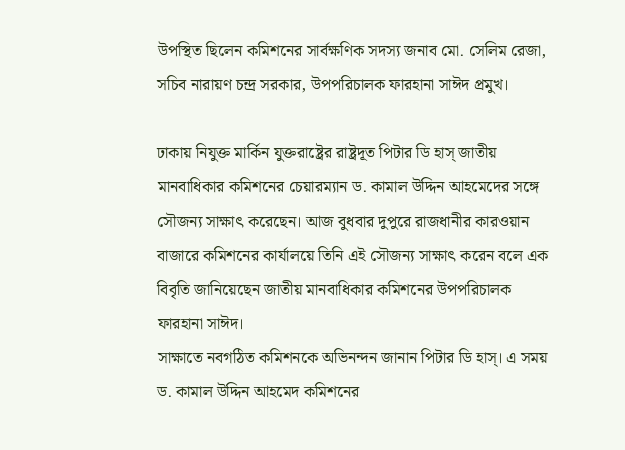উপস্থিত ছিলেন কমিশনের সার্বক্ষণিক সদস্য জনাব মো. সেলিম রেজা, সচিব নারায়ণ চন্দ্র সরকার, উপপরিচালক ফারহানা সাঈদ প্রমুখ।

ঢাকায় নিযুক্ত মার্কিন যুক্তরাষ্ট্রের রাষ্ট্রদূত পিটার ডি হাস্ জাতীয় মানবাধিকার কমিশনের চেয়ারম্যান ড. কামাল উদ্দিন আহমেদের সঙ্গে সৌজন্য সাক্ষাৎ করেছেন। আজ বুধবার দুপুরে রাজধানীর কারওয়ান বাজারে কমিশনের কার্যালয়ে তিনি এই সৌজন্য সাক্ষাৎ করেন বলে এক বিবৃতি জানিয়েছেন জাতীয় মানবাধিকার কমিশনের উপপরিচালক ফারহানা সাঈদ।
সাক্ষাতে নবগঠিত কমিশনকে অভিনন্দন জানান পিটার ডি হাস্। এ সময় ড. কামাল উদ্দিন আহমেদ কমিশনের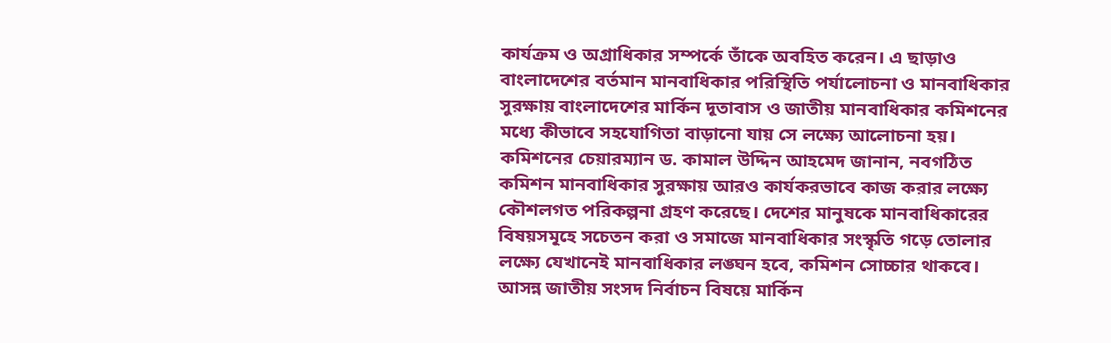কার্যক্রম ও অগ্রাধিকার সম্পর্কে তাঁকে অবহিত করেন। এ ছাড়াও বাংলাদেশের বর্তমান মানবাধিকার পরিস্থিতি পর্যালোচনা ও মানবাধিকার সুরক্ষায় বাংলাদেশের মার্কিন দূতাবাস ও জাতীয় মানবাধিকার কমিশনের মধ্যে কীভাবে সহযোগিতা বাড়ানো যায় সে লক্ষ্যে আলোচনা হয়।
কমিশনের চেয়ারম্যান ড. কামাল উদ্দিন আহমেদ জানান, নবগঠিত কমিশন মানবাধিকার সুরক্ষায় আরও কার্যকরভাবে কাজ করার লক্ষ্যে কৌশলগত পরিকল্পনা গ্রহণ করেছে। দেশের মানুষকে মানবাধিকারের বিষয়সমূহে সচেতন করা ও সমাজে মানবাধিকার সংস্কৃতি গড়ে তোলার লক্ষ্যে যেখানেই মানবাধিকার লঙ্ঘন হবে, কমিশন সোচ্চার থাকবে।
আসন্ন জাতীয় সংসদ নির্বাচন বিষয়ে মার্কিন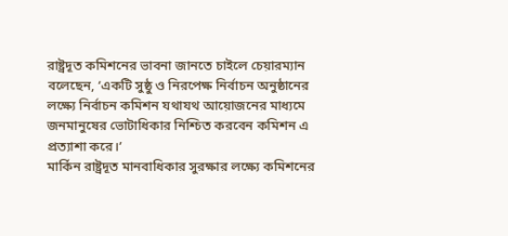রাষ্ট্রদূত কমিশনের ভাবনা জানতে চাইলে চেয়ারম্যান বলেছেন, ‘একটি সুষ্ঠু ও নিরপেক্ষ নির্বাচন অনুষ্ঠানের লক্ষ্যে নির্বাচন কমিশন যথাযথ আয়োজনের মাধ্যমে জনমানুষের ভোটাধিকার নিশ্চিত করবেন কমিশন এ প্রত্যাশা করে।’
মার্কিন রাষ্ট্রদূত মানবাধিকার সুরক্ষার লক্ষ্যে কমিশনের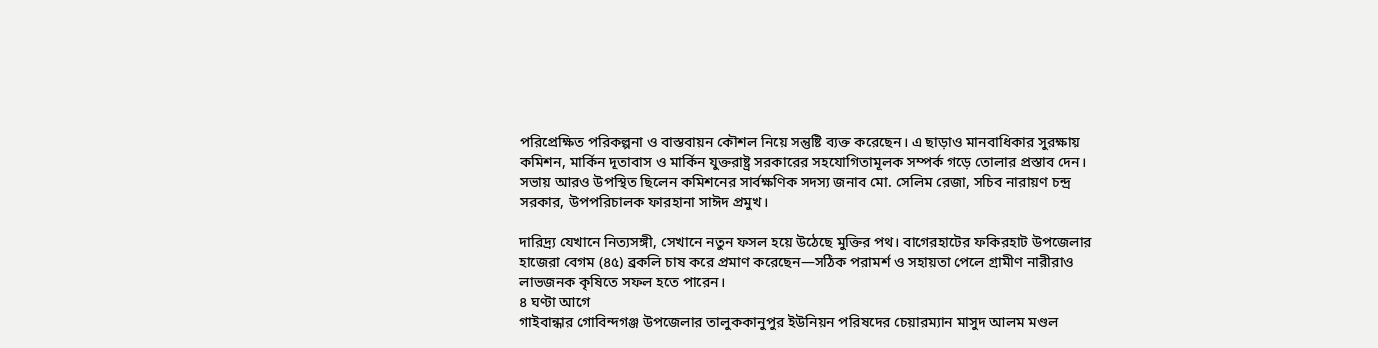পরিপ্রেক্ষিত পরিকল্পনা ও বাস্তবায়ন কৌশল নিয়ে সন্তুষ্টি ব্যক্ত করেছেন। এ ছাড়াও মানবাধিকার সুরক্ষায় কমিশন, মার্কিন দূতাবাস ও মার্কিন যুক্তরাষ্ট্র সরকারের সহযোগিতামূলক সম্পর্ক গড়ে তোলার প্রস্তাব দেন।
সভায় আরও উপস্থিত ছিলেন কমিশনের সার্বক্ষণিক সদস্য জনাব মো. সেলিম রেজা, সচিব নারায়ণ চন্দ্র সরকার, উপপরিচালক ফারহানা সাঈদ প্রমুখ।

দারিদ্র্য যেখানে নিত্যসঙ্গী, সেখানে নতুন ফসল হয়ে উঠেছে মুক্তির পথ। বাগেরহাটের ফকিরহাট উপজেলার হাজেরা বেগম (৪৫) ব্রকলি চাষ করে প্রমাণ করেছেন—সঠিক পরামর্শ ও সহায়তা পেলে গ্রামীণ নারীরাও লাভজনক কৃষিতে সফল হতে পারেন।
৪ ঘণ্টা আগে
গাইবান্ধার গোবিন্দগঞ্জ উপজেলার তালুককানুপুর ইউনিয়ন পরিষদের চেয়ারম্যান মাসুদ আলম মণ্ডল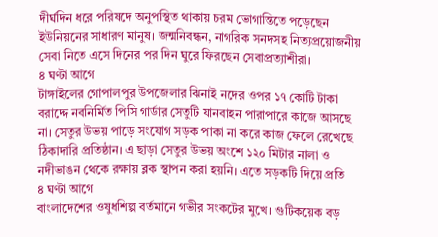দীর্ঘদিন ধরে পরিষদে অনুপস্থিত থাকায় চরম ভোগান্তিতে পড়েছেন ইউনিয়নের সাধারণ মানুষ। জন্মনিবন্ধন, নাগরিক সনদসহ নিত্যপ্রয়োজনীয় সেবা নিতে এসে দিনের পর দিন ঘুরে ফিরছেন সেবাপ্রত্যাশীরা।
৪ ঘণ্টা আগে
টাঙ্গাইলের গোপালপুর উপজেলার ঝিনাই নদের ওপর ১৭ কোটি টাকা বরাদ্দে নবনির্মিত পিসি গার্ডার সেতুটি যানবাহন পারাপারে কাজে আসছে না। সেতুর উভয় পাড়ে সংযোগ সড়ক পাকা না করে কাজ ফেলে রেখেছে ঠিকাদারি প্রতিষ্ঠান। এ ছাড়া সেতুর উভয় অংশে ১২০ মিটার নালা ও নদীভাঙন থেকে রক্ষায় ব্লক স্থাপন করা হয়নি। এতে সড়কটি দিয়ে প্রতি
৪ ঘণ্টা আগে
বাংলাদেশের ওষুধশিল্প বর্তমানে গভীর সংকটের মুখে। গুটিকয়েক বড়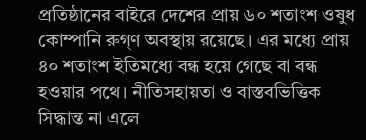প্রতিষ্ঠানের বাইরে দেশের প্রায় ৬০ শতাংশ ওষুধ কোম্পানি রুগ্ণ অবস্থায় রয়েছে। এর মধ্যে প্রায় ৪০ শতাংশ ইতিমধ্যে বন্ধ হয়ে গেছে বা বন্ধ হওয়ার পথে। নীতিসহায়তা ও বাস্তবভিত্তিক সিদ্ধান্ত না এলে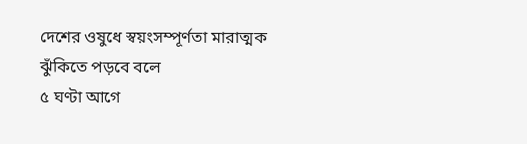দেশের ওষুধে স্বয়ংসম্পূর্ণতা মারাত্মক ঝুঁকিতে পড়বে বলে
৫ ঘণ্টা আগে